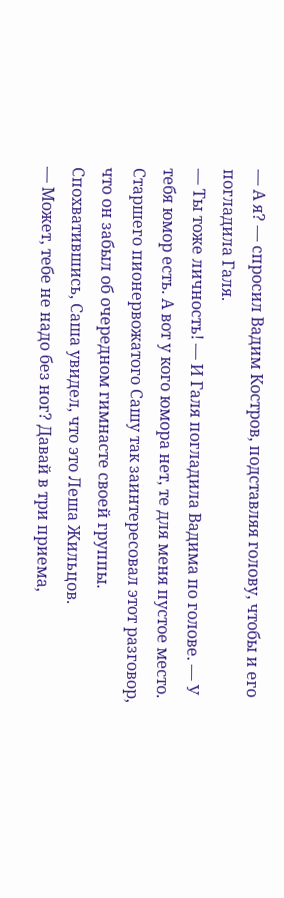— А я? — спросил Вадим Костров, подставляя голову, чтобы и его погладила Галя.
— Ты тоже личность! — И Галя погладила Вадима по голове. — У тебя юмор есть. А вот у кого юмора нет, те для меня пустое место.
Старшего пионервожатого Сашу так заинтересовал этот разговор, что он забыл об очередном гимнасте своей группы.
Спохватившись, Саша увидел, что это Леша Жильцов.
— Может, тебе не надо без ног? Давай в три приема,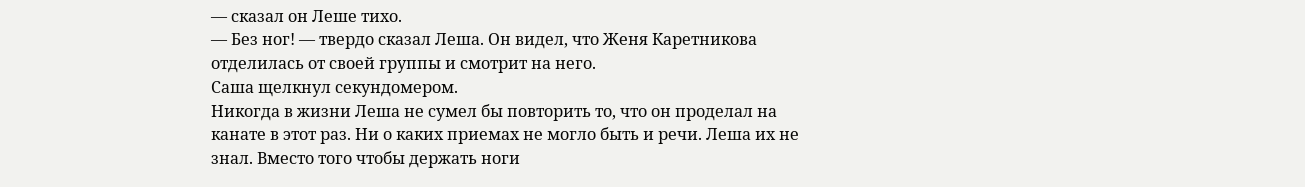— сказал он Леше тихо.
— Без ног! — твердо сказал Леша. Он видел, что Женя Каретникова отделилась от своей группы и смотрит на него.
Саша щелкнул секундомером.
Никогда в жизни Леша не сумел бы повторить то, что он проделал на канате в этот раз. Ни о каких приемах не могло быть и речи. Леша их не знал. Вместо того чтобы держать ноги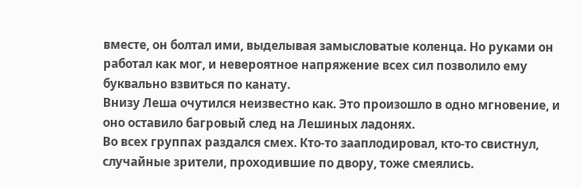вместе, он болтал ими, выделывая замысловатые коленца. Но руками он работал как мог, и невероятное напряжение всех сил позволило ему буквально взвиться по канату.
Внизу Леша очутился неизвестно как. Это произошло в одно мгновение, и оно оставило багровый след на Лешиных ладонях.
Во всех группах раздался смех. Кто-то зааплодировал, кто-то свистнул, случайные зрители, проходившие по двору, тоже смеялись.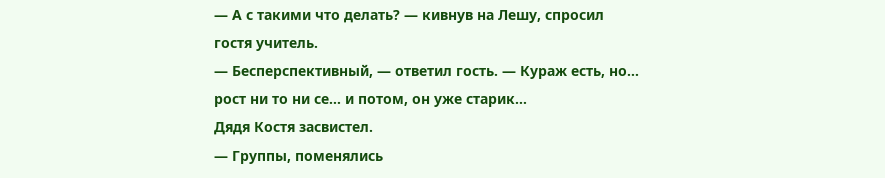— А с такими что делать? — кивнув на Лешу, спросил гостя учитель.
— Бесперспективный, — ответил гость. — Кураж есть, но… рост ни то ни се… и потом, он уже старик…
Дядя Костя засвистел.
— Группы, поменялись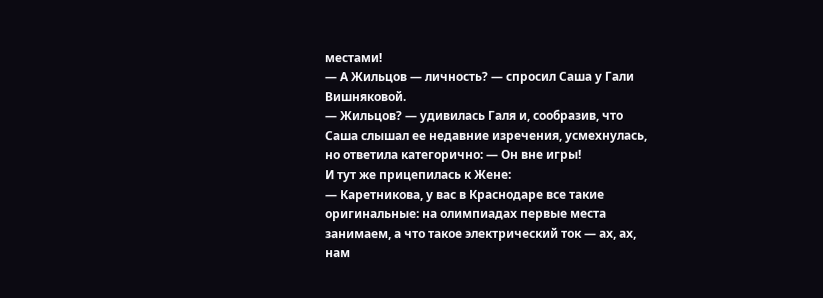местами!
— А Жильцов — личность? — спросил Саша у Гали Вишняковой.
— Жильцов? — удивилась Галя и, сообразив, что Саша слышал ее недавние изречения, усмехнулась, но ответила категорично: — Он вне игры!
И тут же прицепилась к Жене:
— Каретникова, у вас в Краснодаре все такие оригинальные: на олимпиадах первые места занимаем, а что такое электрический ток — ах, ах, нам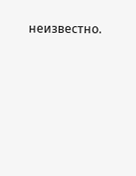неизвестно.